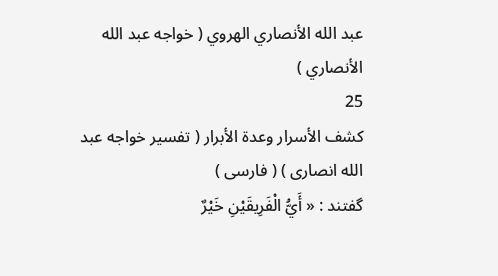عبد الله الأنصاري الهروي ( خواجه عبد الله الأنصاري )
25
كشف الأسرار وعدة الأبرار ( تفسير خواجه عبد الله انصارى ) ( فارسى )
گفتند : « أَيُّ الْفَرِيقَيْنِ خَيْرٌ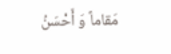مَقاماً وَ أَحْسَنُ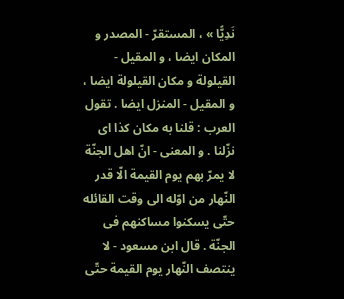نَدِيًّا » ، المستقرّ - المصدر و المكان ايضا ، و المقيل - القيلولة و مكان القيلولة ايضا ، و المقيل - المنزل ايضا . تقول العرب : قلنا به مكان كذا اى نزّلنا . و المعنى - انّ اهل الجنّة لا يمرّ بهم يوم القيمة الّا قدر النّهار من اوّله الى وقت القائله حتّى يسكنوا مساكنهم فى الجنّة . قال ابن مسعود - لا ينتصف النّهار يوم القيمة حتّى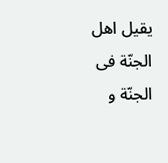يقيل اهل الجنّة فى الجنّة و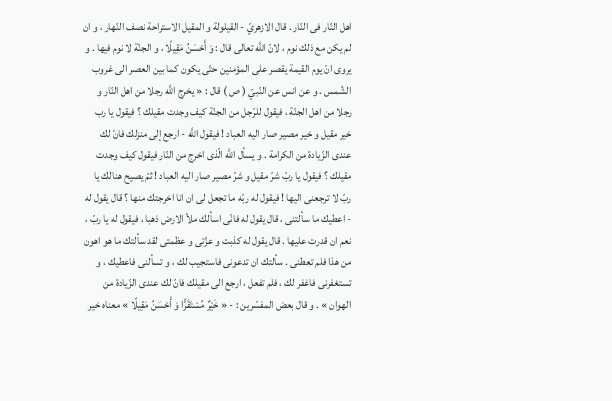اهل النّار فى النّار . قال الازهريّ - القيلولة و المقيل الاستراحة نصف النّهار ، و ان لم يكن مع ذلك نوم ، لانّ اللَّه تعالى قال : وَ أَحْسَنُ مَقِيلًا ، و الجنّة لا نوم فيها . و يروى انّ يوم القيمة يقصر على المؤمنين حتّى يكون كما بين العصر الى غروب الشّمس . و عن انس عن النّبيّ ( ص ) قال : « يخرج اللَّه رجلا من اهل النّار و رجلا من اهل الجنّة ، فيقول للرّجل من الجنّة كيف وجدت مقيلك ؟ فيقول يا رب خير مقيل و خير مصير صار اليه العباد ! فيقول اللَّه - ارجع إلى منزلك فانّ لك عندى الزّيادة من الكرامة . و يسأل اللَّه الّذى اخرج من النّار فيقول كيف وجدت مقيلك ؟ فيقول يا ربّ شرّ مقيل و شرّ مصير صار اليه العباد ! ثمّ يصيح هنالك يا ربّ لا ترجعنى اليها ! فيقول له ربّه ما تجعل لى ان انا اخرجتك منها ؟ قال يقول له - اعطيك ما سألتنى ، قال يقول له فانّى اسألك ملأ الارض ذهبا ، فيقول له يا ربّ ، نعم ان قدرت عليها . قال يقول له كذبت و عزّتى و عظمتى لقد سألتك ما هو اهون من هذا فلم تعطنى . سألتك ان تدعونى فاستجيب لك ، و تسألنى فاعطيك ، و تستغفرنى فاغفر لك ، فلم تفعل ، ارجع الى مقيلك فانّ لك عندى الزّيادة من الهوان » . و قال بعض المفسّرين : - « خَيْرٌ مُسْتَقَرًّا وَ أَحْسَنُ مَقِيلًا » معناه خير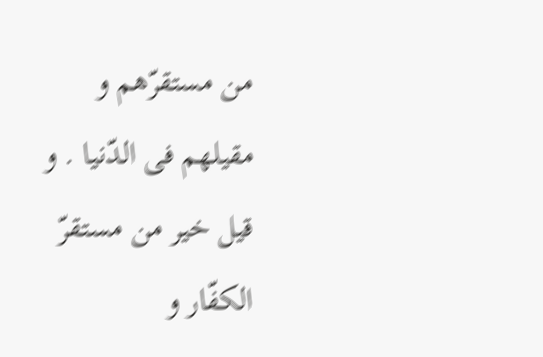من مستقرّهم و مقيلهم فى الدّنيا . و قيل خير من مستقرّ الكفّار و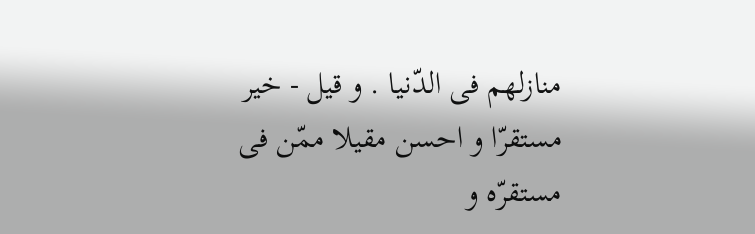منازلهم فى الدّنيا . و قيل - خير مستقرّا و احسن مقيلا ممّن فى مستقرّه و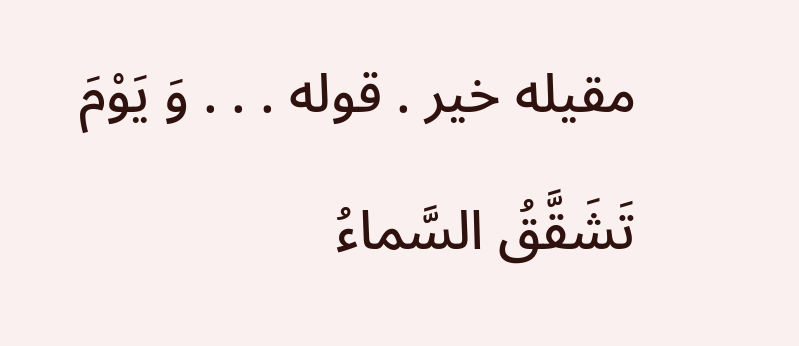مقيله خير . قوله . . . وَ يَوْمَ تَشَقَّقُ السَّماءُ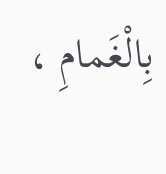بِالْغَمامِ ،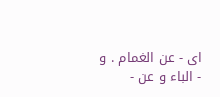اى - عن الغمام . و - الباء و عن -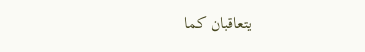يتعاقبان كما